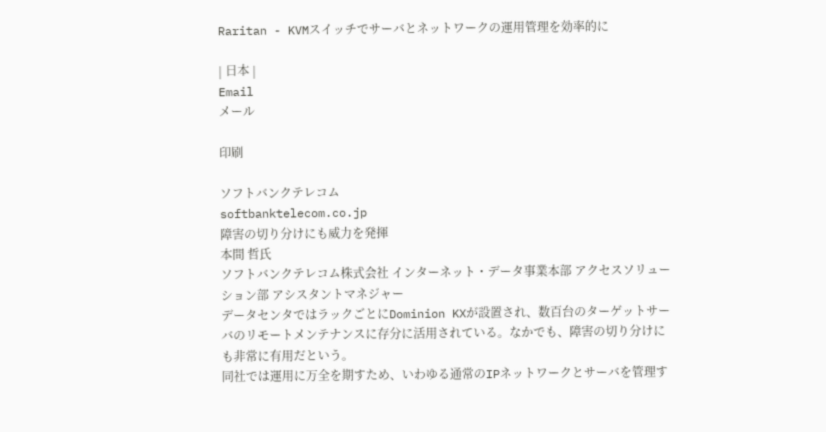Raritan - KVMスイッチでサーバとネットワークの運用管理を効率的に

| 日本 |
Email
メール

印刷

ソフトバンクテレコム
softbanktelecom.co.jp
障害の切り分けにも威力を発揮
本間 哲氏
ソフトバンクテレコム株式会社 インターネット・データ事業本部 アクセスソリューション部 アシスタントマネジャー
データセンタではラックごとにDominion KXが設置され、数百台のターゲットサーバのリモートメンテナンスに存分に活用されている。なかでも、障害の切り分けにも非常に有用だという。
同社では運用に万全を期すため、いわゆる通常のIPネットワークとサーバを管理す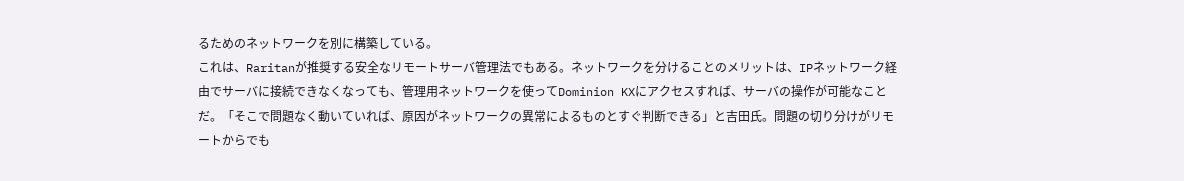るためのネットワークを別に構築している。
これは、Raritanが推奨する安全なリモートサーバ管理法でもある。ネットワークを分けることのメリットは、IPネットワーク経由でサーバに接続できなくなっても、管理用ネットワークを使ってDominion KXにアクセスすれば、サーバの操作が可能なことだ。「そこで問題なく動いていれば、原因がネットワークの異常によるものとすぐ判断できる」と吉田氏。問題の切り分けがリモートからでも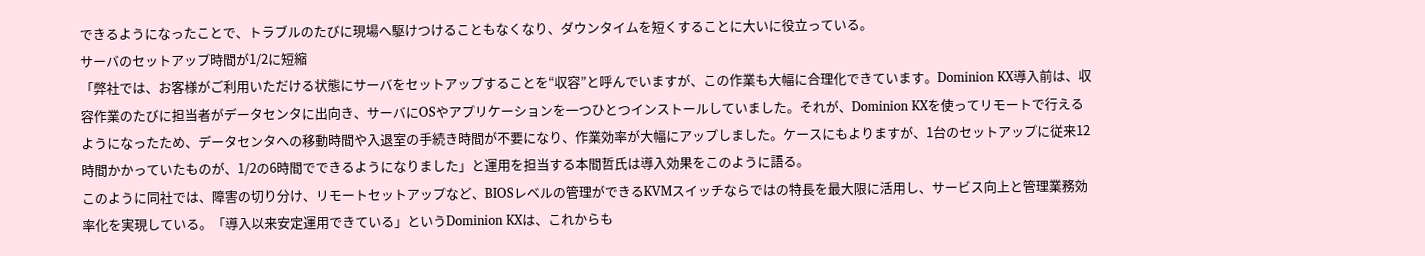できるようになったことで、トラブルのたびに現場へ駆けつけることもなくなり、ダウンタイムを短くすることに大いに役立っている。
サーバのセットアップ時間が1/2に短縮
「弊社では、お客様がご利用いただける状態にサーバをセットアップすることを“収容”と呼んでいますが、この作業も大幅に合理化できています。Dominion KX導入前は、収容作業のたびに担当者がデータセンタに出向き、サーバにOSやアプリケーションを一つひとつインストールしていました。それが、Dominion KXを使ってリモートで行えるようになったため、データセンタへの移動時間や入退室の手続き時間が不要になり、作業効率が大幅にアップしました。ケースにもよりますが、1台のセットアップに従来12時間かかっていたものが、1/2の6時間でできるようになりました」と運用を担当する本間哲氏は導入効果をこのように語る。
このように同社では、障害の切り分け、リモートセットアップなど、BIOSレベルの管理ができるKVMスイッチならではの特長を最大限に活用し、サービス向上と管理業務効率化を実現している。「導入以来安定運用できている」というDominion KXは、これからも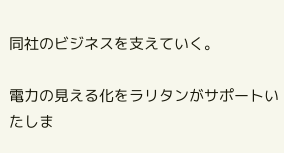同社のビジネスを支えていく。

電力の見える化をラリタンがサポートいたしま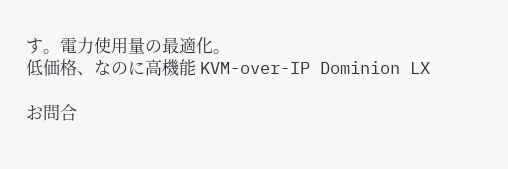す。電力使用量の最適化。
低価格、なのに高機能 KVM-over-IP Dominion LX

お問合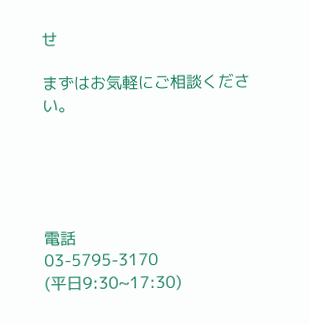せ

まずはお気軽にご相談ください。





電話
03-5795-3170
(平日9:30~17:30)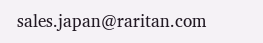sales.japan@raritan.com